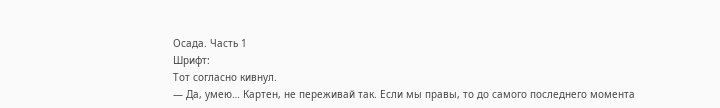Осада. Часть 1
Шрифт:
Тот согласно кивнул.
— Да, умею… Картен, не переживай так. Если мы правы, то до самого последнего момента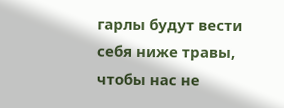гарлы будут вести себя ниже травы, чтобы нас не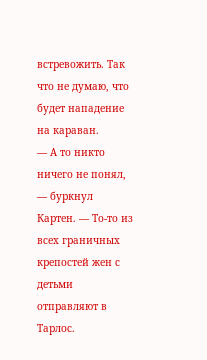встревожить. Так что не думаю, что будет нападение на караван.
— А то никто ничего не понял, — буркнул Картен. — То-то из всех граничных крепостей жен с детьми отправляют в Тарлос.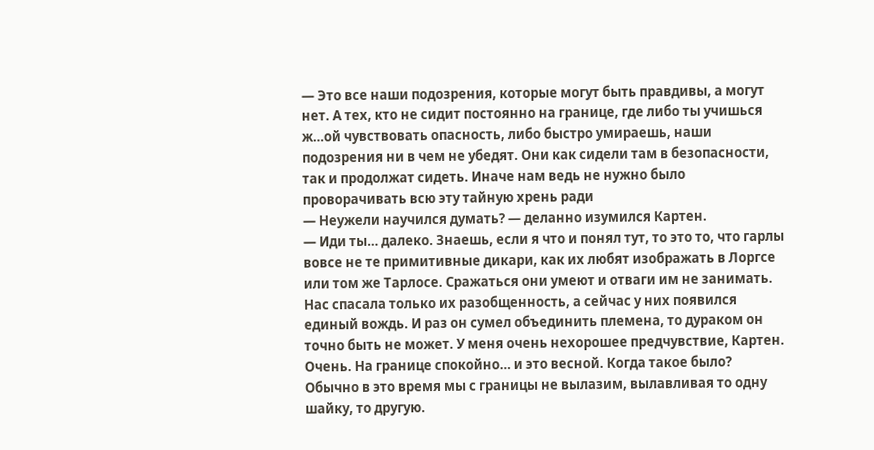— Это все наши подозрения, которые могут быть правдивы, а могут нет. А тех, кто не сидит постоянно на границе, где либо ты учишься ж…ой чувствовать опасность, либо быстро умираешь, наши подозрения ни в чем не убедят. Они как сидели там в безопасности, так и продолжат сидеть. Иначе нам ведь не нужно было проворачивать всю эту тайную хрень ради
— Неужели научился думать? — деланно изумился Картен.
— Иди ты… далеко. Знаешь, если я что и понял тут, то это то, что гарлы вовсе не те примитивные дикари, как их любят изображать в Лоргсе или том же Тарлосе. Сражаться они умеют и отваги им не занимать. Нас спасала только их разобщенность, а сейчас у них появился единый вождь. И раз он сумел объединить племена, то дураком он точно быть не может. У меня очень нехорошее предчувствие, Картен. Очень. На границе спокойно… и это весной. Когда такое было? Обычно в это время мы с границы не вылазим, вылавливая то одну шайку, то другую.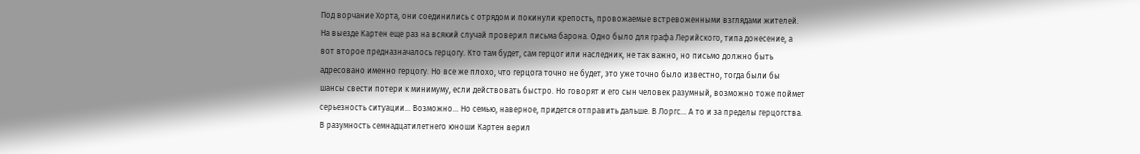Под ворчание Хорта, они соединились с отрядом и покинули крепость, провожаемые встревоженными взглядами жителей. На выезде Картен еще раз на всякий случай проверил письма барона. Одно было для графа Лерийского, типа донесение, а вот второе предназначалось герцогу. Кто там будет, сам герцог или наследник, не так важно, но письмо должно быть адресовано именно герцогу. Но все же плохо, что герцога точно не будет, это уже точно было известно, тогда были бы шансы свести потери к минимуму, если действовать быстро. Но говорят и его сын человек разумный, возможно тоже поймет серьезность ситуации… Возможно… Но семью, наверное, придется отправить дальше. В Лоргс… А то и за пределы герцогства. В разумность семнадцатилетнего юноши Картен верил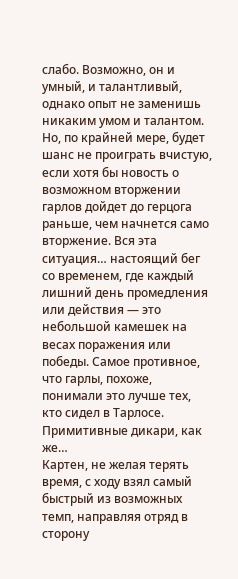слабо. Возможно, он и умный, и талантливый, однако опыт не заменишь никаким умом и талантом. Но, по крайней мере, будет шанс не проиграть вчистую, если хотя бы новость о возможном вторжении гарлов дойдет до герцога раньше, чем начнется само вторжение. Вся эта ситуация… настоящий бег со временем, где каждый лишний день промедления или действия — это небольшой камешек на весах поражения или победы. Самое противное, что гарлы, похоже, понимали это лучше тех, кто сидел в Тарлосе. Примитивные дикари, как же…
Картен, не желая терять время, с ходу взял самый быстрый из возможных темп, направляя отряд в сторону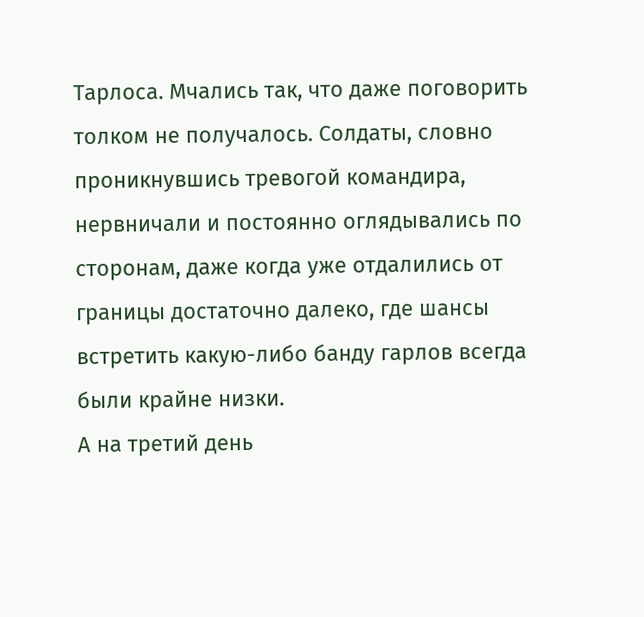Тарлоса. Мчались так, что даже поговорить толком не получалось. Солдаты, словно проникнувшись тревогой командира, нервничали и постоянно оглядывались по сторонам, даже когда уже отдалились от границы достаточно далеко, где шансы встретить какую-либо банду гарлов всегда были крайне низки.
А на третий день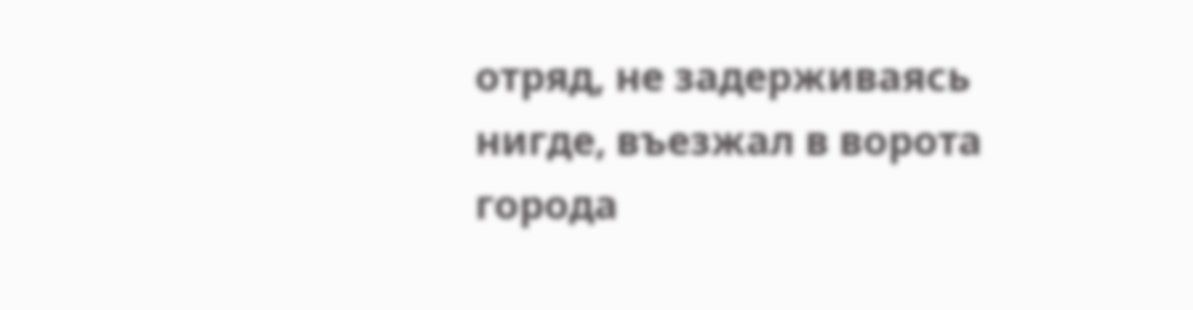отряд, не задерживаясь нигде, въезжал в ворота города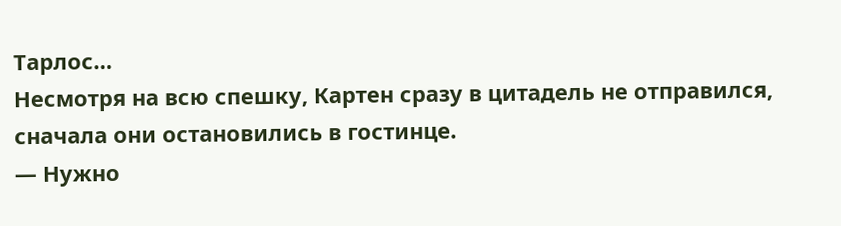Тарлос…
Несмотря на всю спешку, Картен сразу в цитадель не отправился, сначала они остановились в гостинце.
— Нужно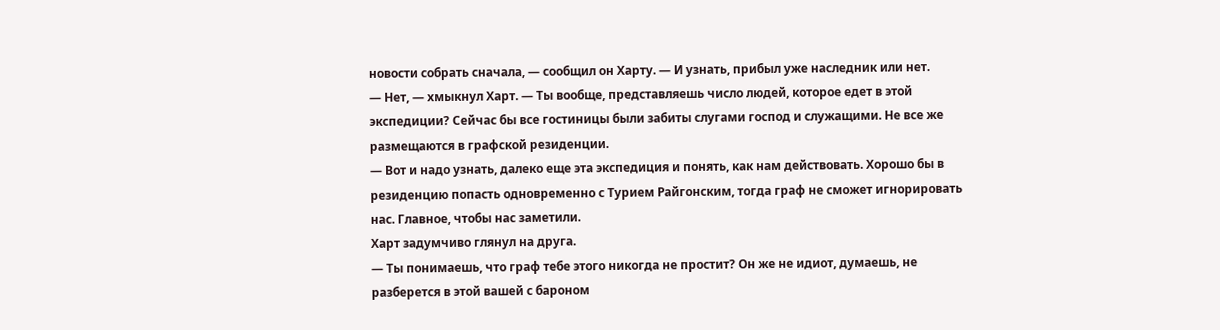новости собрать сначала, — сообщил он Харту. — И узнать, прибыл уже наследник или нет.
— Нет, — хмыкнул Харт. — Ты вообще, представляешь число людей, которое едет в этой экспедиции? Сейчас бы все гостиницы были забиты слугами господ и служащими. Не все же размещаются в графской резиденции.
— Вот и надо узнать, далеко еще эта экспедиция и понять, как нам действовать. Хорошо бы в резиденцию попасть одновременно с Турием Райгонским, тогда граф не сможет игнорировать нас. Главное, чтобы нас заметили.
Харт задумчиво глянул на друга.
— Ты понимаешь, что граф тебе этого никогда не простит? Он же не идиот, думаешь, не разберется в этой вашей с бароном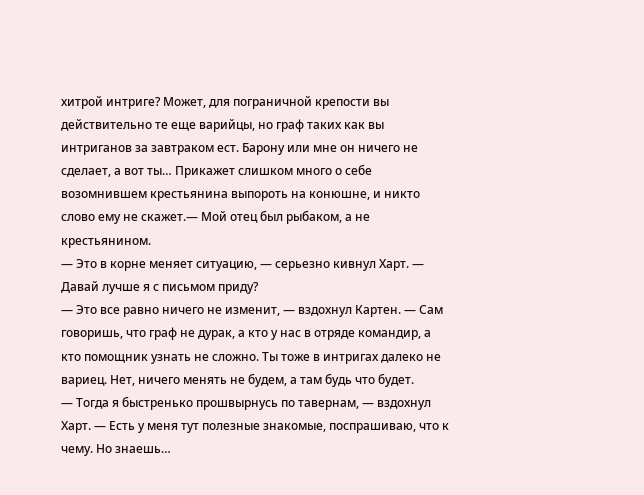хитрой интриге? Может, для пограничной крепости вы действительно те еще варийцы, но граф таких как вы интриганов за завтраком ест. Барону или мне он ничего не сделает, а вот ты… Прикажет слишком много о себе возомнившем крестьянина выпороть на конюшне, и никто слово ему не скажет.— Мой отец был рыбаком, а не крестьянином.
— Это в корне меняет ситуацию, — серьезно кивнул Харт. — Давай лучше я с письмом приду?
— Это все равно ничего не изменит, — вздохнул Картен. — Сам говоришь, что граф не дурак, а кто у нас в отряде командир, а кто помощник узнать не сложно. Ты тоже в интригах далеко не вариец. Нет, ничего менять не будем, а там будь что будет.
— Тогда я быстренько прошвырнусь по тавернам, — вздохнул Харт. — Есть у меня тут полезные знакомые, поспрашиваю, что к чему. Но знаешь…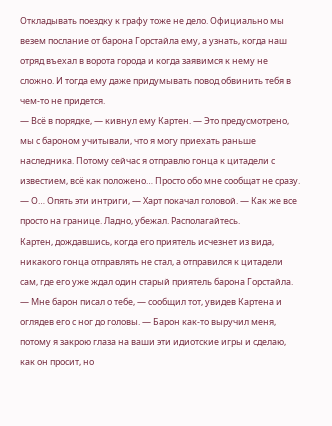Откладывать поездку к графу тоже не дело. Официально мы везем послание от барона Горстайла ему, а узнать, когда наш отряд въехал в ворота города и когда заявимся к нему не сложно. И тогда ему даже придумывать повод обвинить тебя в чем-то не придется.
— Всё в порядке, — кивнул ему Картен. — Это предусмотрено, мы с бароном учитывали, что я могу приехать раньше наследника. Потому сейчас я отправлю гонца к цитадели с известием, всё как положено… Просто обо мне сообщат не сразу.
— О… Опять эти интриги, — Харт покачал головой. — Как же все просто на границе. Ладно, убежал. Располагайтесь.
Картен, дождавшись, когда его приятель исчезнет из вида, никакого гонца отправлять не стал, а отправился к цитадели сам, где его уже ждал один старый приятель барона Горстайла.
— Мне барон писал о тебе, — сообщил тот, увидев Картена и оглядев его с ног до головы. — Барон как-то выручил меня, потому я закрою глаза на ваши эти идиотские игры и сделаю, как он просит, но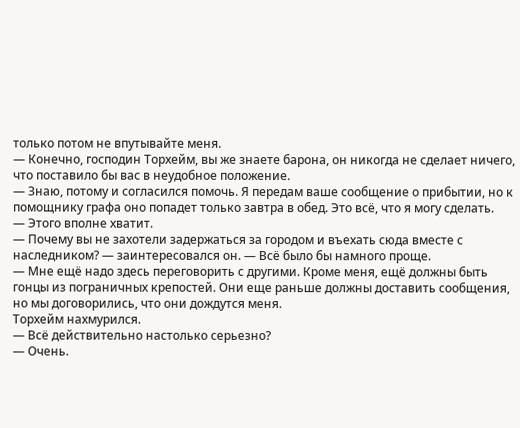только потом не впутывайте меня.
— Конечно, господин Торхейм, вы же знаете барона, он никогда не сделает ничего, что поставило бы вас в неудобное положение.
— Знаю, потому и согласился помочь. Я передам ваше сообщение о прибытии, но к помощнику графа оно попадет только завтра в обед. Это всё, что я могу сделать.
— Этого вполне хватит.
— Почему вы не захотели задержаться за городом и въехать сюда вместе с наследником? — заинтересовался он. — Всё было бы намного проще.
— Мне ещё надо здесь переговорить с другими. Кроме меня, ещё должны быть гонцы из пограничных крепостей. Они еще раньше должны доставить сообщения, но мы договорились, что они дождутся меня.
Торхейм нахмурился.
— Всё действительно настолько серьезно?
— Очень.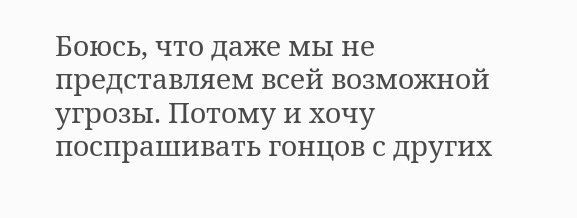Боюсь, что даже мы не представляем всей возможной угрозы. Потому и хочу поспрашивать гонцов с других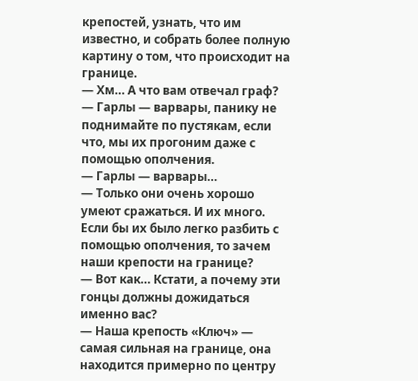крепостей, узнать, что им известно, и собрать более полную картину о том, что происходит на границе.
— Хм… А что вам отвечал граф?
— Гарлы — варвары, панику не поднимайте по пустякам, если что, мы их прогоним даже с помощью ополчения.
— Гарлы — варвары…
— Только они очень хорошо умеют сражаться. И их много. Если бы их было легко разбить с помощью ополчения, то зачем наши крепости на границе?
— Вот как… Кстати, а почему эти гонцы должны дожидаться именно вас?
— Наша крепость «Ключ» — самая сильная на границе, она находится примерно по центру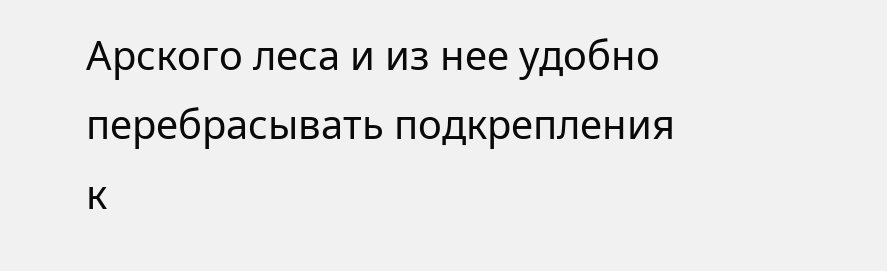Арского леса и из нее удобно перебрасывать подкрепления к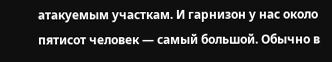атакуемым участкам. И гарнизон у нас около пятисот человек — самый большой. Обычно в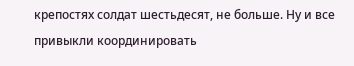крепостях солдат шестьдесят, не больше. Ну и все привыкли координировать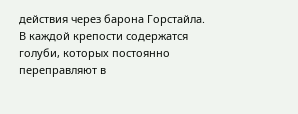действия через барона Горстайла. В каждой крепости содержатся голуби, которых постоянно переправляют в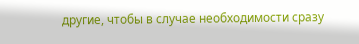другие, чтобы в случае необходимости сразу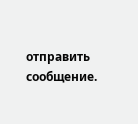отправить сообщение.